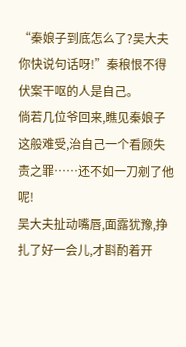“秦娘子到底怎么了?吴大夫你快说句话呀!”秦稂恨不得伏案干呕的人是自己。
倘若几位爷回来,瞧见秦娘子这般难受,治自己一个看顾失责之罪……还不如一刀剜了他呢!
吴大夫扯动嘴唇,面露犹豫,挣扎了好一会儿,才斟酌着开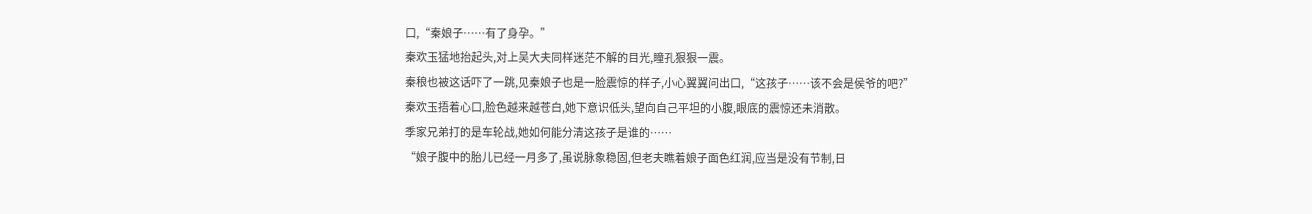口,“秦娘子……有了身孕。”
秦欢玉猛地抬起头,对上吴大夫同样迷茫不解的目光,瞳孔狠狠一震。
秦稂也被这话吓了一跳,见秦娘子也是一脸震惊的样子,小心翼翼问出口,“这孩子……该不会是侯爷的吧?”
秦欢玉捂着心口,脸色越来越苍白,她下意识低头,望向自己平坦的小腹,眼底的震惊还未消散。
季家兄弟打的是车轮战,她如何能分清这孩子是谁的……
“娘子腹中的胎儿已经一月多了,虽说脉象稳固,但老夫瞧着娘子面色红润,应当是没有节制,日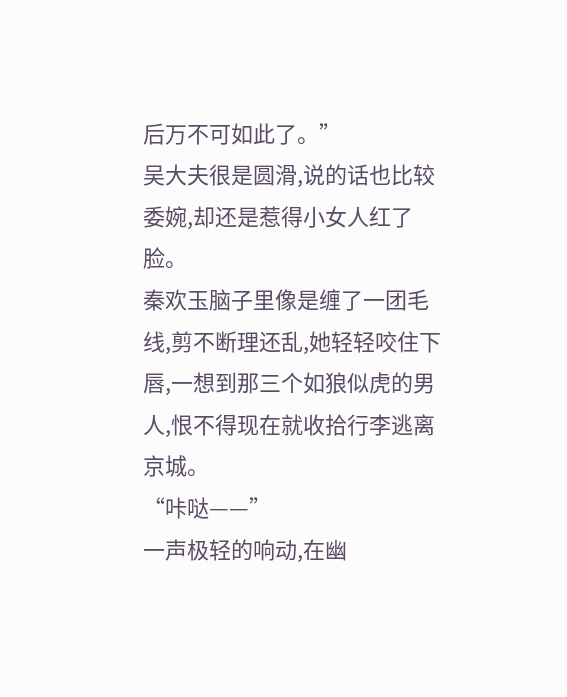后万不可如此了。”
吴大夫很是圆滑,说的话也比较委婉,却还是惹得小女人红了脸。
秦欢玉脑子里像是缠了一团毛线,剪不断理还乱,她轻轻咬住下唇,一想到那三个如狼似虎的男人,恨不得现在就收拾行李逃离京城。
“咔哒——”
一声极轻的响动,在幽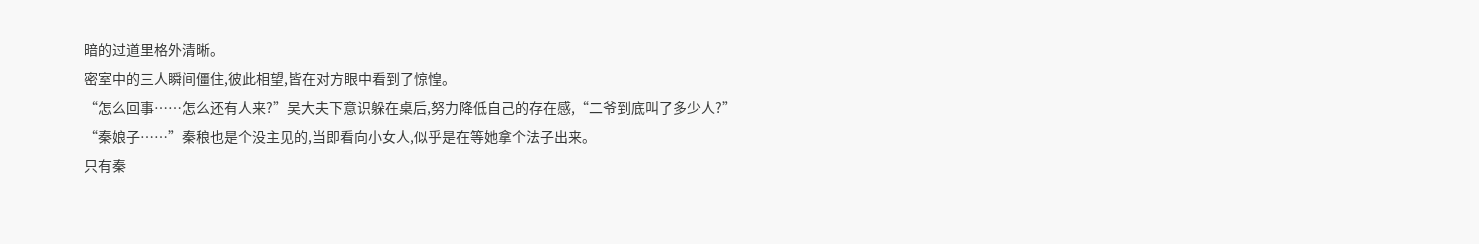暗的过道里格外清晰。
密室中的三人瞬间僵住,彼此相望,皆在对方眼中看到了惊惶。
“怎么回事……怎么还有人来?”吴大夫下意识躲在桌后,努力降低自己的存在感,“二爷到底叫了多少人?”
“秦娘子……”秦稂也是个没主见的,当即看向小女人,似乎是在等她拿个法子出来。
只有秦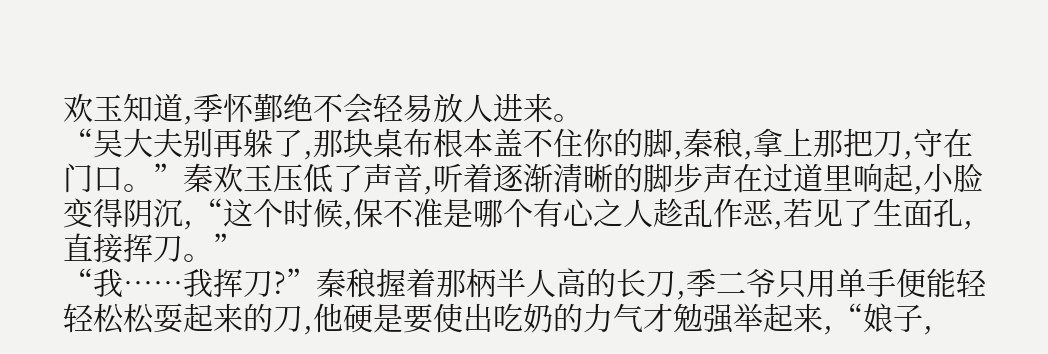欢玉知道,季怀鄞绝不会轻易放人进来。
“吴大夫别再躲了,那块桌布根本盖不住你的脚,秦稂,拿上那把刀,守在门口。”秦欢玉压低了声音,听着逐渐清晰的脚步声在过道里响起,小脸变得阴沉,“这个时候,保不准是哪个有心之人趁乱作恶,若见了生面孔,直接挥刀。”
“我……我挥刀?”秦稂握着那柄半人高的长刀,季二爷只用单手便能轻轻松松耍起来的刀,他硬是要使出吃奶的力气才勉强举起来,“娘子,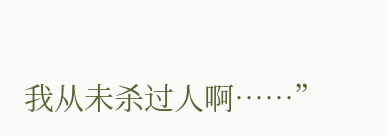我从未杀过人啊……”